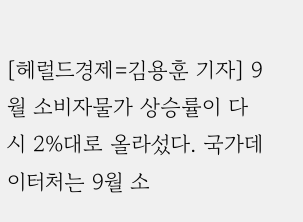[헤럴드경제=김용훈 기자] 9월 소비자물가 상승률이 다시 2%대로 올라섰다. 국가데이터처는 9월 소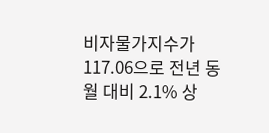비자물가지수가 117.06으로 전년 동월 대비 2.1% 상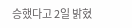승했다고 2일 밝혔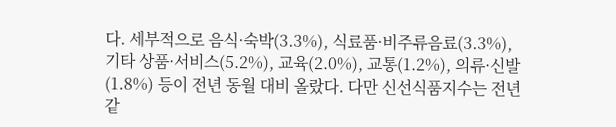다. 세부적으로 음식·숙박(3.3%), 식료품·비주류음료(3.3%), 기타 상품·서비스(5.2%), 교육(2.0%), 교통(1.2%), 의류·신발(1.8%) 등이 전년 동월 대비 올랐다. 다만 신선식품지수는 전년 같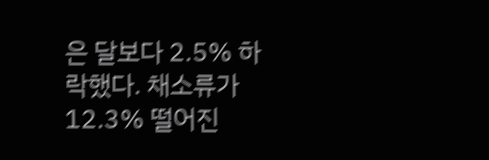은 달보다 2.5% 하락했다. 채소류가 12.3% 떨어진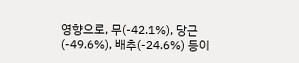영향으로, 무(-42.1%), 당근(-49.6%), 배추(-24.6%) 등이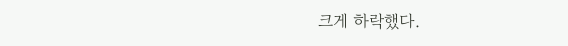크게 하락했다.